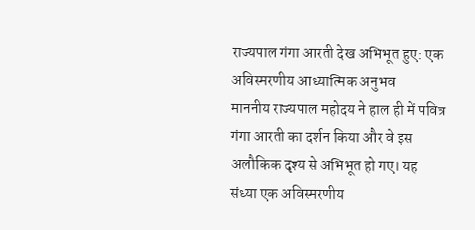राज्यपाल गंगा आरती देख अभिभूत हुए: एक अविस्मरणीय आध्यात्मिक अनुभव
माननीय राज्यपाल महोदय ने हाल ही में पवित्र गंगा आरती का दर्शन किया और वे इस अलौकिक दृश्य से अभिभूत हो गए। यह संध्या एक अविस्मरणीय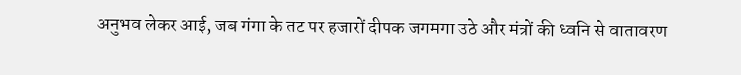अनुभव लेकर आई, जब गंगा के तट पर हजारों दीपक जगमगा उठे और मंत्रों की ध्वनि से वातावरण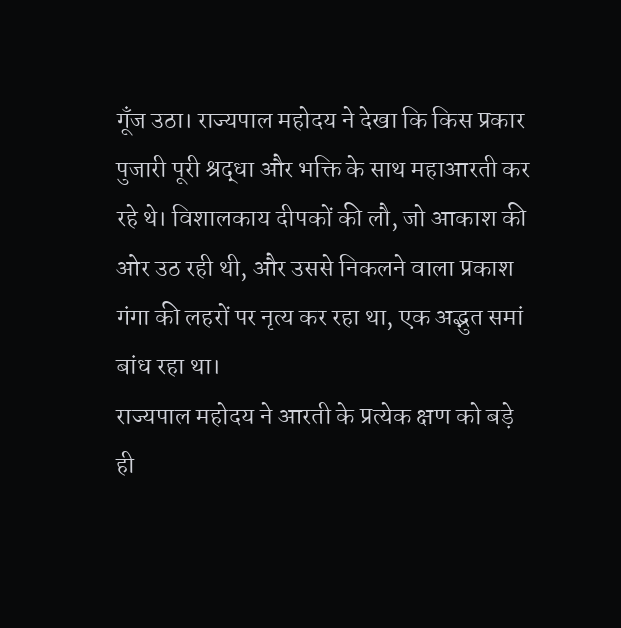गूँज उठा। राज्यपाल महोदय ने देखा कि किस प्रकार पुजारी पूरी श्रद्धा और भक्ति के साथ महाआरती कर रहे थे। विशालकाय दीपकों की लौ, जो आकाश की ओर उठ रही थी, और उससे निकलने वाला प्रकाश गंगा की लहरों पर नृत्य कर रहा था, एक अद्भुत समां बांध रहा था।
राज्यपाल महोदय ने आरती के प्रत्येक क्षण को बड़े ही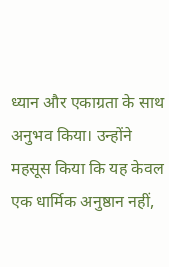ध्यान और एकाग्रता के साथ अनुभव किया। उन्होंने महसूस किया कि यह केवल एक धार्मिक अनुष्ठान नहीं,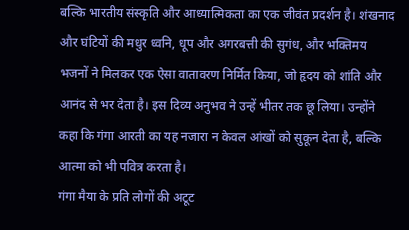बल्कि भारतीय संस्कृति और आध्यात्मिकता का एक जीवंत प्रदर्शन है। शंखनाद और घंटियों की मधुर ध्वनि, धूप और अगरबत्ती की सुगंध, और भक्तिमय भजनों ने मिलकर एक ऐसा वातावरण निर्मित किया, जो हृदय को शांति और आनंद से भर देता है। इस दिव्य अनुभव ने उन्हें भीतर तक छू लिया। उन्होंने कहा कि गंगा आरती का यह नजारा न केवल आंखों को सुकून देता है, बल्कि आत्मा को भी पवित्र करता है।
गंगा मैया के प्रति लोगों की अटूट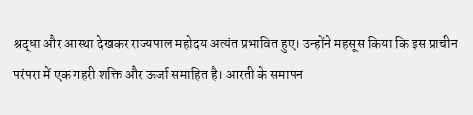श्रद्धा और आस्था देखकर राज्यपाल महोदय अत्यंत प्रभावित हुए। उन्होंने महसूस किया कि इस प्राचीन परंपरा में एक गहरी शक्ति और ऊर्जा समाहित है। आरती के समापन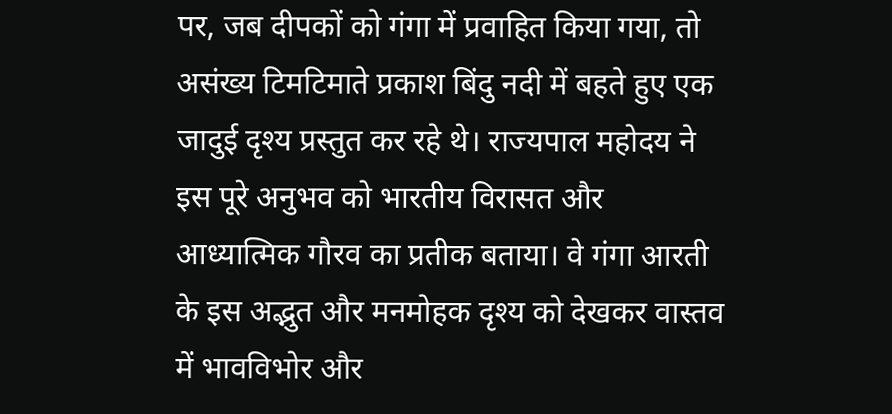पर, जब दीपकों को गंगा में प्रवाहित किया गया, तो असंख्य टिमटिमाते प्रकाश बिंदु नदी में बहते हुए एक जादुई दृश्य प्रस्तुत कर रहे थे। राज्यपाल महोदय ने इस पूरे अनुभव को भारतीय विरासत और आध्यात्मिक गौरव का प्रतीक बताया। वे गंगा आरती के इस अद्भुत और मनमोहक दृश्य को देखकर वास्तव में भावविभोर और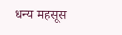धन्य महसूस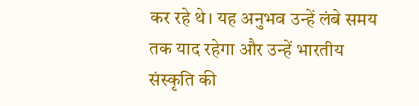कर रहे थे। यह अनुभव उन्हें लंबे समय तक याद रहेगा और उन्हें भारतीय संस्कृति की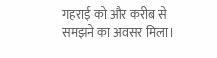गहराई को और करीब से समझने का अवसर मिला।